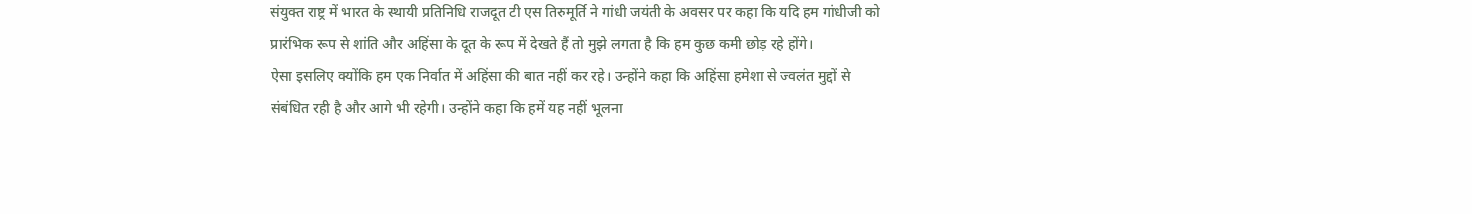संयुक्त राष्ट्र में भारत के स्थायी प्रतिनिधि राजदूत टी एस तिरुमूर्ति ने गांधी जयंती के अवसर पर कहा कि यदि हम गांधीजी को प्रारंभिक रूप से शांति और अहिंसा के दूत के रूप में देखते हैं तो मुझे लगता है कि हम कुछ कमी छोड़ रहे होंगे।
ऐसा इसलिए क्योंकि हम एक निर्वात में अहिंसा की बात नहीं कर रहे। उन्होंने कहा कि अहिंसा हमेशा से ज्वलंत मुद्दों से संबंधित रही है और आगे भी रहेगी। उन्होंने कहा कि हमें यह नहीं भूलना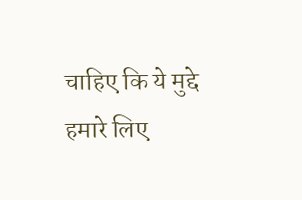चाहिए कि ये मुद्दे हमारे लिए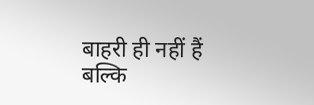बाहरी ही नहीं हैं बल्कि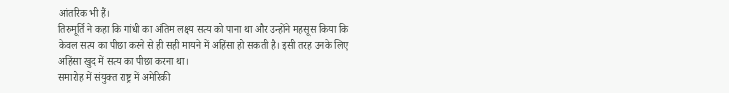आंतरिक भी हैं।
तिरुमूर्ति ने कहा कि गांधी का अंतिम लक्ष्य सत्य को पाना था और उन्होंने महसूस किया कि केवल सत्य का पीछा करने से ही सही मायने में अहिंसा हो सकती है। इसी तरह उनके लिए अहिंसा खुद में सत्य का पीछा करना था।
समारोह में संयुक्त राष्ट्र में अमेरिकी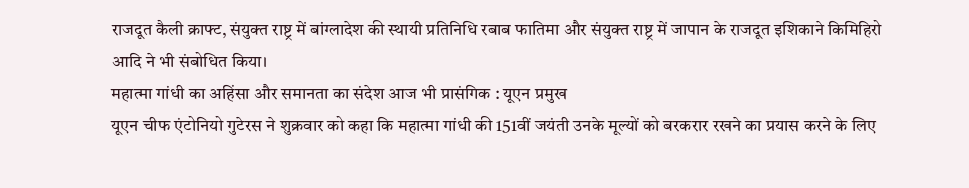राजदूत कैली क्राफ्ट, संयुक्त राष्ट्र में बांग्लादेश की स्थायी प्रतिनिधि रबाब फातिमा और संयुक्त राष्ट्र में जापान के राजदूत इशिकाने किमिहिरो आदि ने भी संबोधित किया।
महात्मा गांधी का अहिंसा और समानता का संदेश आज भी प्रासंगिक : यूएन प्रमुख
यूएन चीफ एंटोनियो गुटेरस ने शुक्रवार को कहा कि महात्मा गांधी की 151वीं जयंती उनके मूल्यों को बरकरार रखने का प्रयास करने के लिए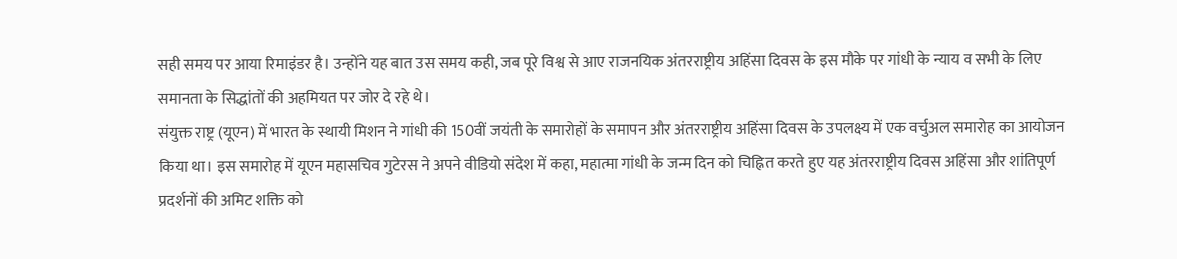सही समय पर आया रिमाइंडर है। उन्होंने यह बात उस समय कही, जब पूरे विश्व से आए राजनयिक अंतरराष्ट्रीय अहिंसा दिवस के इस मौके पर गांधी के न्याय व सभी के लिए समानता के सिद्धांतों की अहमियत पर जोर दे रहे थे।
संयुक्त राष्ट्र (यूएन) में भारत के स्थायी मिशन ने गांधी की 150वीं जयंती के समारोहों के समापन और अंतरराष्ट्रीय अहिंसा दिवस के उपलक्ष्य में एक वर्चुअल समारोह का आयोजन किया था। इस समारोह में यूएन महासचिव गुटेरस ने अपने वीडियो संदेश में कहा, महात्मा गांधी के जन्म दिन को चिह्नित करते हुए यह अंतरराष्ट्रीय दिवस अहिंसा और शांतिपूर्ण प्रदर्शनों की अमिट शक्ति को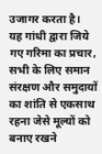उजागर करता है।
यह गांधी द्वारा जिये गए गरिमा का प्रचार, सभी के लिए समान संरक्षण और समुदायों का शांति से एकसाथ रहना जेसे मूल्यों को बनाए रखने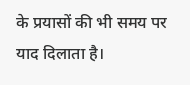के प्रयासों की भी समय पर याद दिलाता है।